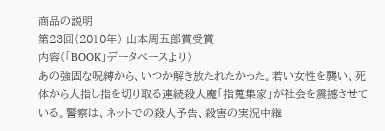商品の説明
第23回(2010年) 山本周五郎賞受賞
内容(「BOOK」データベースより)
あの強固な呪縛から、いつか解き放たれたかった。若い女性を襲い、死体から人指し指を切り取る連続殺人魔「指蒐集家」が社会を震撼させている。警察は、ネットでの殺人予告、殺害の実況中継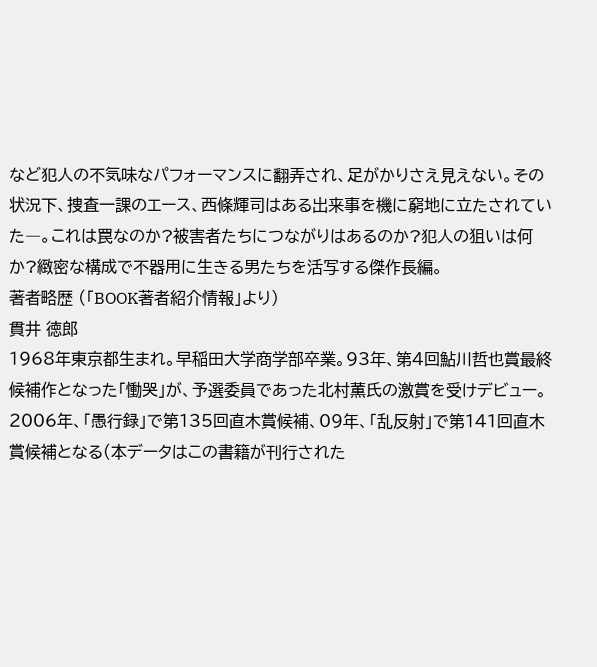など犯人の不気味なパフォーマンスに翻弄され、足がかりさえ見えない。その状況下、捜査一課のエース、西條輝司はある出来事を機に窮地に立たされていた―。これは罠なのか?被害者たちにつながりはあるのか?犯人の狙いは何か?緻密な構成で不器用に生きる男たちを活写する傑作長編。
著者略歴 (「BOOK著者紹介情報」より)
貫井 徳郎
1968年東京都生まれ。早稲田大学商学部卒業。93年、第4回鮎川哲也賞最終候補作となった「慟哭」が、予選委員であった北村薫氏の激賞を受けデビュー。2006年、「愚行録」で第135回直木賞候補、09年、「乱反射」で第141回直木賞候補となる(本データはこの書籍が刊行された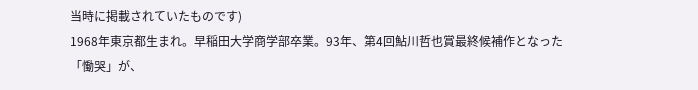当時に掲載されていたものです)
1968年東京都生まれ。早稲田大学商学部卒業。93年、第4回鮎川哲也賞最終候補作となった「慟哭」が、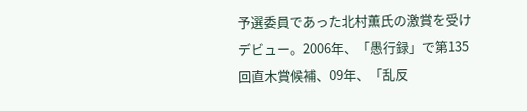予選委員であった北村薫氏の激賞を受けデビュー。2006年、「愚行録」で第135回直木賞候補、09年、「乱反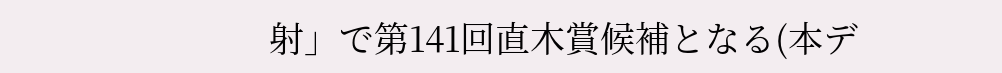射」で第141回直木賞候補となる(本デ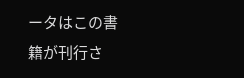ータはこの書籍が刊行さ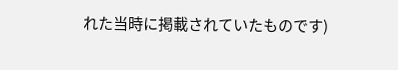れた当時に掲載されていたものです)